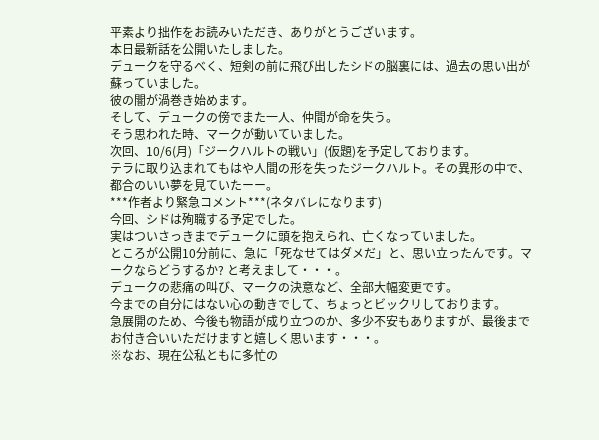平素より拙作をお読みいただき、ありがとうございます。
本日最新話を公開いたしました。
デュークを守るべく、短剣の前に飛び出したシドの脳裏には、過去の思い出が蘇っていました。
彼の闇が渦巻き始めます。
そして、デュークの傍でまた一人、仲間が命を失う。
そう思われた時、マークが動いていました。
次回、10/6(月)「ジークハルトの戦い」(仮題)を予定しております。
テラに取り込まれてもはや人間の形を失ったジークハルト。その異形の中で、都合のいい夢を見ていたーー。
***作者より緊急コメント***(ネタバレになります)
今回、シドは殉職する予定でした。
実はついさっきまでデュークに頭を抱えられ、亡くなっていました。
ところが公開10分前に、急に「死なせてはダメだ」と、思い立ったんです。マークならどうするか? と考えまして・・・。
デュークの悲痛の叫び、マークの決意など、全部大幅変更です。
今までの自分にはない心の動きでして、ちょっとビックリしております。
急展開のため、今後も物語が成り立つのか、多少不安もありますが、最後までお付き合いいただけますと嬉しく思います・・・。
※なお、現在公私ともに多忙の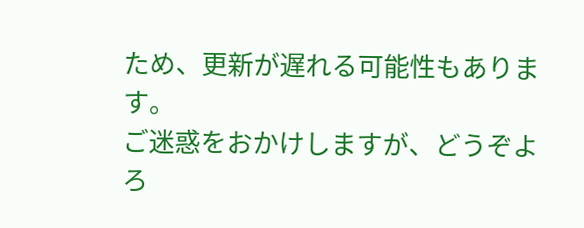ため、更新が遅れる可能性もあります。
ご迷惑をおかけしますが、どうぞよろ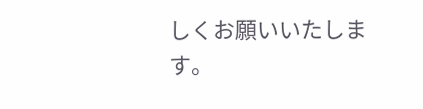しくお願いいたします。